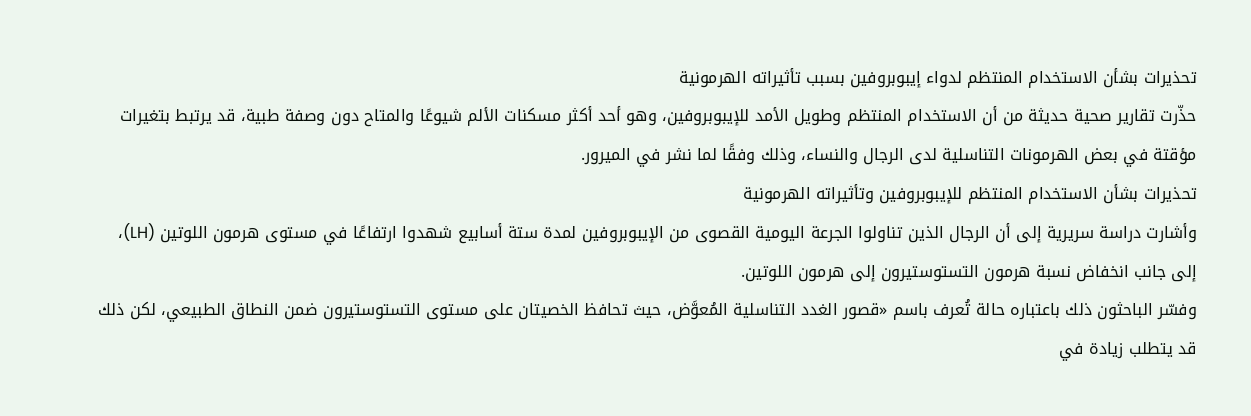تحذيرات بشأن الاستخدام المنتظم لدواء إيبوبروفين بسبب تأثيراته الهرمونية
حذّرت تقارير صحية حديثة من أن الاستخدام المنتظم وطويل الأمد للإيبوبروفين، وهو أحد أكثر مسكنات الألم شيوعًا والمتاح دون وصفة طبية، قد يرتبط بتغيرات مؤقتة في بعض الهرمونات التناسلية لدى الرجال والنساء، وذلك وفقًا لما نشر في الميرور.
تحذيرات بشأن الاستخدام المنتظم للإيبوبروفين وتأثيراته الهرمونية
وأشارت دراسة سريرية إلى أن الرجال الذين تناولوا الجرعة اليومية القصوى من الإيبوبروفين لمدة ستة أسابيع شهدوا ارتفاعًا في مستوى هرمون اللوتين (LH)، إلى جانب انخفاض نسبة هرمون التستوستيرون إلى هرمون اللوتين.
وفسّر الباحثون ذلك باعتباره حالة تُعرف باسم «قصور الغدد التناسلية المُعوَّض، حيث تحافظ الخصيتان على مستوى التستوستيرون ضمن النطاق الطبيعي، لكن ذلك قد يتطلب زيادة في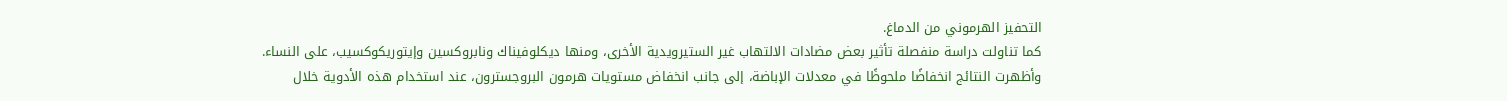التحفيز الهرموني من الدماغ.
كما تناولت دراسة منفصلة تأثير بعض مضادات الالتهاب غير الستيرويدية الأخرى، ومنها ديكلوفيناك ونابروكسين وإيتوريكوكسيب، على النساء.
وأظهرت النتائج انخفاضًا ملحوظًا في معدلات الإباضة، إلى جانب انخفاض مستويات هرمون البروجسترون، عند استخدام هذه الأدوية خلال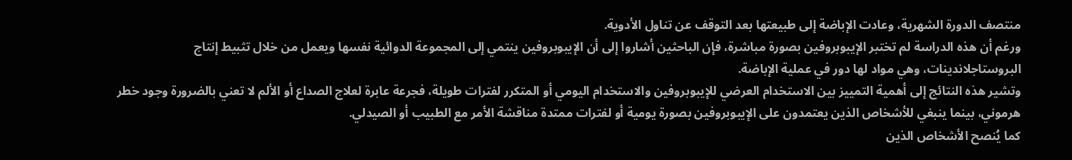منتصف الدورة الشهرية، وعادت الإباضة إلى طبيعتها بعد التوقف عن تناول الأدوية.
ورغم أن هذه الدراسة لم تختبر الإيبوبروفين بصورة مباشرة، فإن الباحثين أشاروا إلى أن الإيبوبروفين ينتمي إلى المجموعة الدوائية نفسها ويعمل من خلال تثبيط إنتاج البروستاجلاندينات، وهي مواد لها دور في عملية الإباضة.
وتشير هذه النتائج إلى أهمية التمييز بين الاستخدام العرضي للإيبوبروفين والاستخدام اليومي أو المتكرر لفترات طويلة، فجرعة عابرة لعلاج الصداع أو الألم لا تعني بالضرورة وجود خطر هرموني، بينما ينبغي للأشخاص الذين يعتمدون على الإيبوبروفين بصورة يومية أو لفترات ممتدة مناقشة الأمر مع الطبيب أو الصيدلي.
كما يُنصح الأشخاص الذين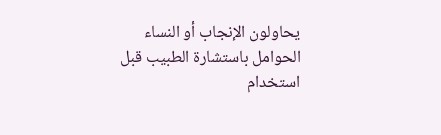يحاولون الإنجاب أو النساء الحوامل باستشارة الطبيب قبل استخدام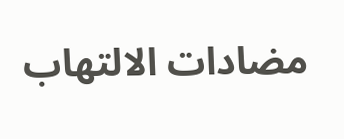مضادات الالتهاب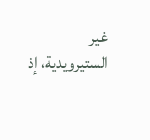غير الستيرويدية، إذ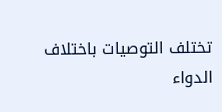تختلف التوصيات باختلاف الدواء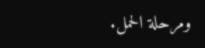ومرحلة الحمل.